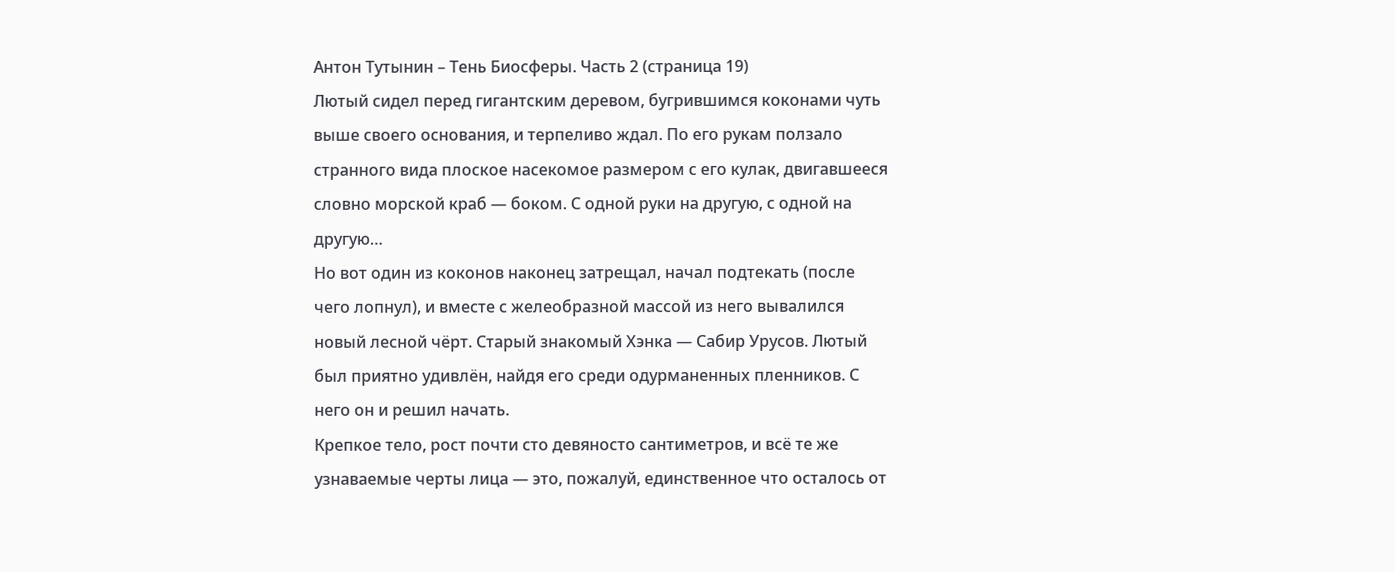Антон Тутынин – Тень Биосферы. Часть 2 (страница 19)
Лютый сидел перед гигантским деревом, бугрившимся коконами чуть выше своего основания, и терпеливо ждал. По его рукам ползало странного вида плоское насекомое размером с его кулак, двигавшееся словно морской краб — боком. С одной руки на другую, с одной на другую…
Но вот один из коконов наконец затрещал, начал подтекать (после чего лопнул), и вместе с желеобразной массой из него вывалился новый лесной чёрт. Старый знакомый Хэнка — Сабир Урусов. Лютый был приятно удивлён, найдя его среди одурманенных пленников. С него он и решил начать.
Крепкое тело, рост почти сто девяносто сантиметров, и всё те же узнаваемые черты лица — это, пожалуй, единственное что осталось от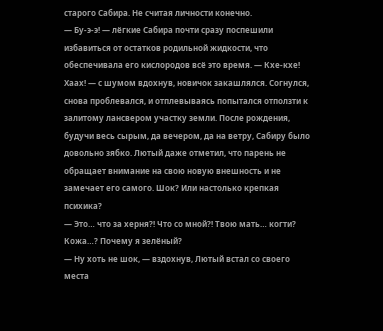старого Сабира. Не считая личности конечно.
— Бу-э-э! — лёгкие Сабира почти сразу поспешили избавиться от остатков родильной жидкости, что обеспечивала его кислородов всё это время. — Кхе-кхе! Хаах! — с шумом вдохнув, новичок закашлялся. Согнулся, снова проблевался, и отплевываясь попытался отползти к залитому лансвером участку земли. После рождения, будучи весь сырым, да вечером, да на ветру, Сабиру было довольно зябко. Лютый даже отметил, что парень не обращает внимание на свою новую внешность и не замечает его самого. Шок? Или настолько крепкая психика?
— Это… что за херня?! Что со мной?! Твою мать… когти? Кожа…? Почему я зелёный?
— Ну хоть не шок, — вздохнув, Лютый встал со своего места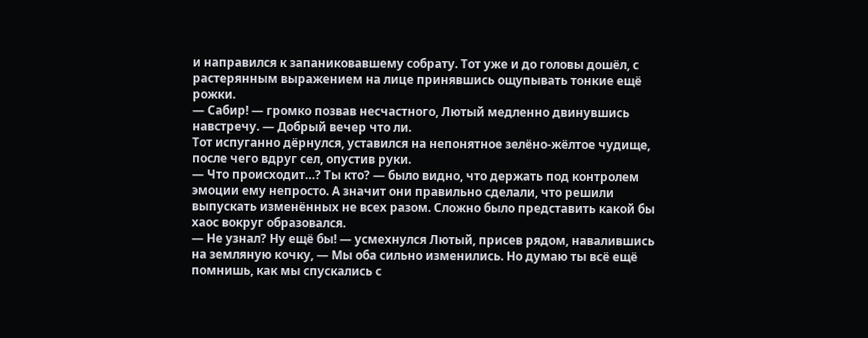и направился к запаниковавшему собрату. Тот уже и до головы дошёл, с растерянным выражением на лице принявшись ощупывать тонкие ещё рожки.
— Сабир! — громко позвав несчастного, Лютый медленно двинувшись навстречу. — Добрый вечер что ли.
Тот испуганно дёрнулся, уставился на непонятное зелёно-жёлтое чудище, после чего вдруг сел, опустив руки.
— Что происходит…? Ты кто? — было видно, что держать под контролем эмоции ему непросто. А значит они правильно сделали, что решили выпускать изменённых не всех разом. Сложно было представить какой бы хаос вокруг образовался.
— Не узнал? Ну ещё бы! — усмехнулся Лютый, присев рядом, навалившись на земляную кочку, — Мы оба сильно изменились. Но думаю ты всё ещё помнишь, как мы спускались с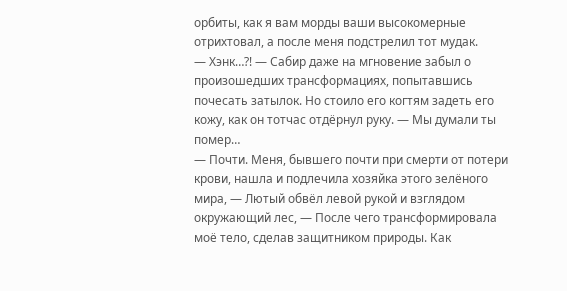орбиты, как я вам морды ваши высокомерные отрихтовал, а после меня подстрелил тот мудак.
— Хэнк…?! — Сабир даже на мгновение забыл о произошедших трансформациях, попытавшись почесать затылок. Но стоило его когтям задеть его кожу, как он тотчас отдёрнул руку. — Мы думали ты помер…
— Почти. Меня, бывшего почти при смерти от потери крови, нашла и подлечила хозяйка этого зелёного мира, — Лютый обвёл левой рукой и взглядом окружающий лес, — После чего трансформировала моё тело, сделав защитником природы. Как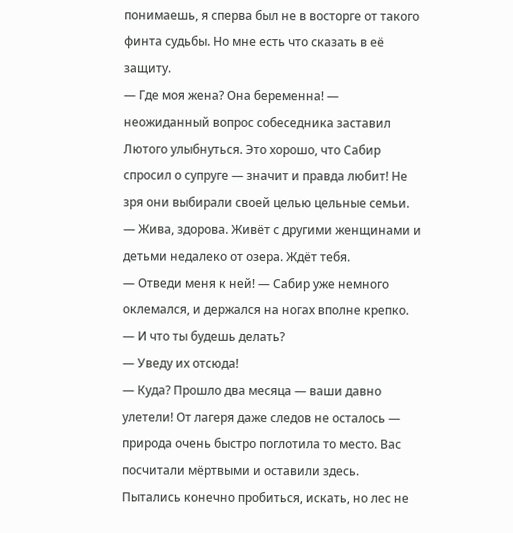понимаешь, я сперва был не в восторге от такого финта судьбы. Но мне есть что сказать в её защиту.
— Где моя жена? Она беременна! — неожиданный вопрос собеседника заставил Лютого улыбнуться. Это хорошо, что Сабир спросил о супруге — значит и правда любит! Не зря они выбирали своей целью цельные семьи.
— Жива, здорова. Живёт с другими женщинами и детьми недалеко от озера. Ждёт тебя.
— Отведи меня к ней! — Сабир уже немного оклемался, и держался на ногах вполне крепко.
— И что ты будешь делать?
— Уведу их отсюда!
— Куда? Прошло два месяца — ваши давно улетели! От лагеря даже следов не осталось — природа очень быстро поглотила то место. Вас посчитали мёртвыми и оставили здесь. Пытались конечно пробиться, искать, но лес не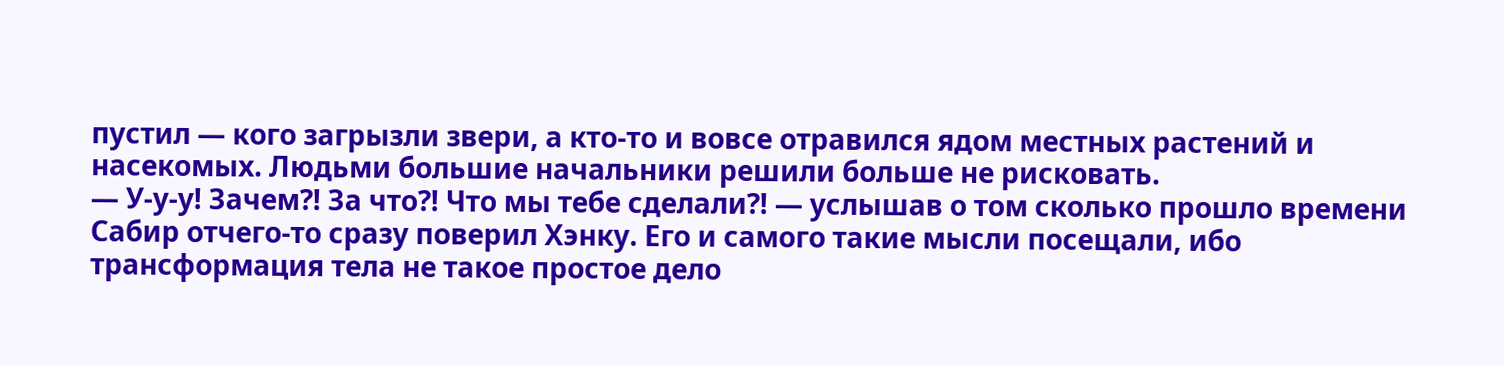пустил — кого загрызли звери, а кто-то и вовсе отравился ядом местных растений и насекомых. Людьми большие начальники решили больше не рисковать.
— У-у-у! Зачем?! За что?! Что мы тебе сделали?! — услышав о том сколько прошло времени Сабир отчего-то сразу поверил Хэнку. Его и самого такие мысли посещали, ибо трансформация тела не такое простое дело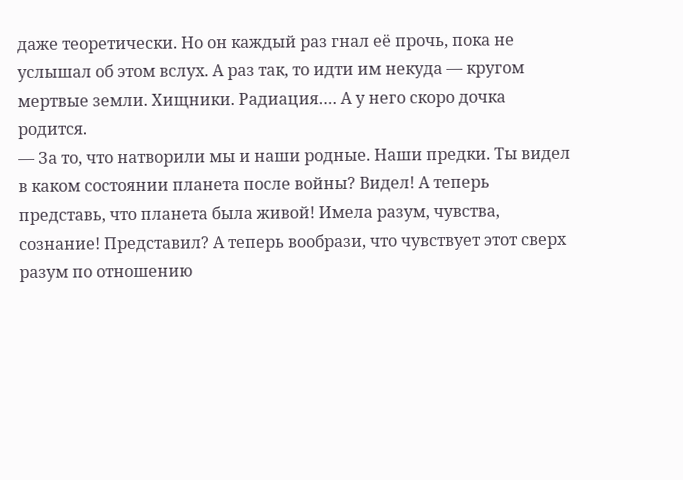даже теоретически. Но он каждый раз гнал её прочь, пока не услышал об этом вслух. А раз так, то идти им некуда — кругом мертвые земли. Хищники. Радиация…. А у него скоро дочка родится.
— За то, что натворили мы и наши родные. Наши предки. Ты видел в каком состоянии планета после войны? Видел! А теперь представь, что планета была живой! Имела разум, чувства, сознание! Представил? А теперь вообрази, что чувствует этот сверх разум по отношению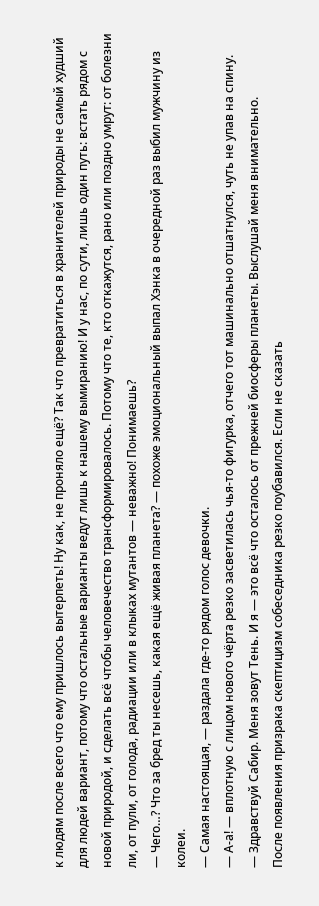к людям после всего что ему пришлось вытерпеть! Ну как, не проняло ещё? Так что превратиться в хранителей природы не самый худший для людей вариант, потому что остальные варианты ведут лишь к нашему вымиранию! И у нас, по сути, лишь один путь: встать рядом с новой природой, и сделать всё чтобы человечество трансформировалось. Потому что те, кто откажутся, рано или поздно умрут: от болезни ли, от пули, от голода, радиации или в клыках мутантов — неважно! Понимаешь?
— Чего…? Что за бред ты несешь, какая ещё живая планета? — похоже эмоциональный выпал Хэнка в очередной раз выбил мужчину из колеи.
— Самая настоящая, — раздала где-то рядом голос девочки.
— А-а! — вплотную с лицом нового чёрта резко засветилась чья-то фигурка, отчего тот машинально отшатнулся, чуть не упав на спину.
— Здравствуй Сабир. Меня зовут Тень. И я — это всё что осталось от прежней биосферы планеты. Выслушай меня внимательно.
После появления призрака скептицизм собеседника резко поубавился. Если не сказать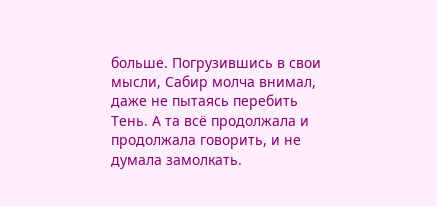больше. Погрузившись в свои мысли, Сабир молча внимал, даже не пытаясь перебить Тень. А та всё продолжала и продолжала говорить, и не думала замолкать.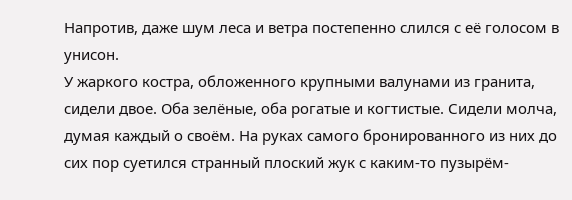Напротив, даже шум леса и ветра постепенно слился с её голосом в унисон.
У жаркого костра, обложенного крупными валунами из гранита, сидели двое. Оба зелёные, оба рогатые и когтистые. Сидели молча, думая каждый о своём. На руках самого бронированного из них до сих пор суетился странный плоский жук с каким-то пузырём-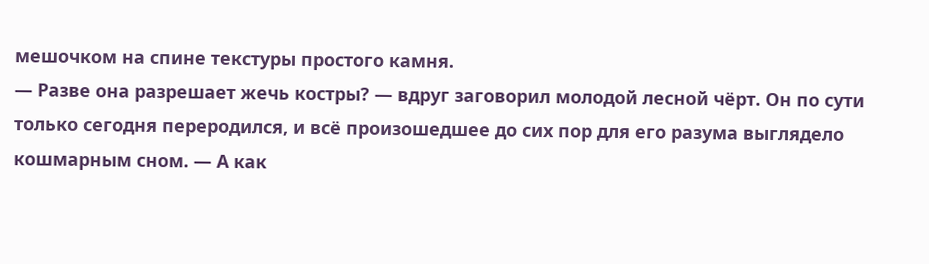мешочком на спине текстуры простого камня.
— Разве она разрешает жечь костры? — вдруг заговорил молодой лесной чёрт. Он по сути только сегодня переродился, и всё произошедшее до сих пор для его разума выглядело кошмарным сном. — А как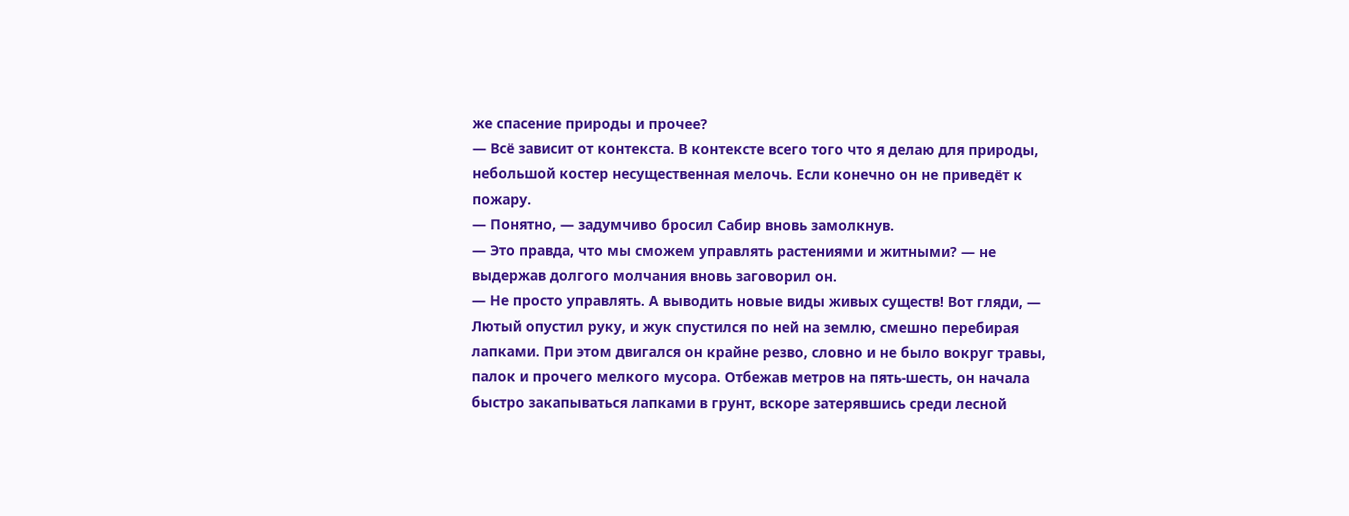же спасение природы и прочее?
— Всё зависит от контекста. В контексте всего того что я делаю для природы, небольшой костер несущественная мелочь. Если конечно он не приведёт к пожару.
— Понятно, — задумчиво бросил Сабир вновь замолкнув.
— Это правда, что мы сможем управлять растениями и житными? — не выдержав долгого молчания вновь заговорил он.
— Не просто управлять. А выводить новые виды живых существ! Вот гляди, — Лютый опустил руку, и жук спустился по ней на землю, смешно перебирая лапками. При этом двигался он крайне резво, словно и не было вокруг травы, палок и прочего мелкого мусора. Отбежав метров на пять-шесть, он начала быстро закапываться лапками в грунт, вскоре затерявшись среди лесной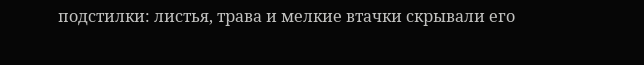подстилки: листья, трава и мелкие втачки скрывали его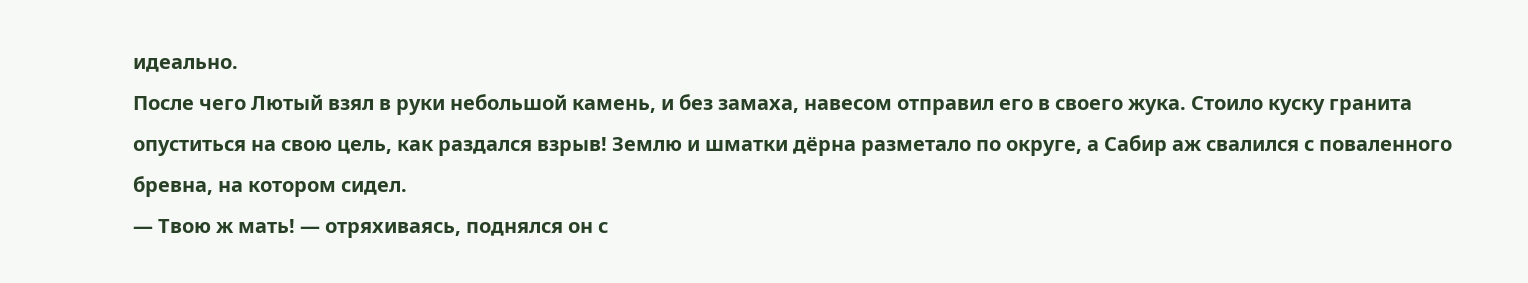идеально.
После чего Лютый взял в руки небольшой камень, и без замаха, навесом отправил его в своего жука. Стоило куску гранита опуститься на свою цель, как раздался взрыв! Землю и шматки дёрна разметало по округе, а Сабир аж свалился с поваленного бревна, на котором сидел.
— Твою ж мать! — отряхиваясь, поднялся он с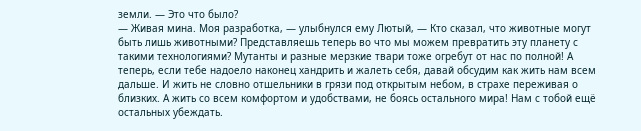земли. — Это что было?
— Живая мина. Моя разработка, — улыбнулся ему Лютый, — Кто сказал, что животные могут быть лишь животными? Представляешь теперь во что мы можем превратить эту планету с такими технологиями? Мутанты и разные мерзкие твари тоже огребут от нас по полной! А теперь, если тебе надоело наконец хандрить и жалеть себя, давай обсудим как жить нам всем дальше. И жить не словно отшельники в грязи под открытым небом, в страхе переживая о близких. А жить со всем комфортом и удобствами, не боясь остального мира! Нам с тобой ещё остальных убеждать.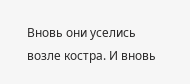Вновь они уселись возле костра. И вновь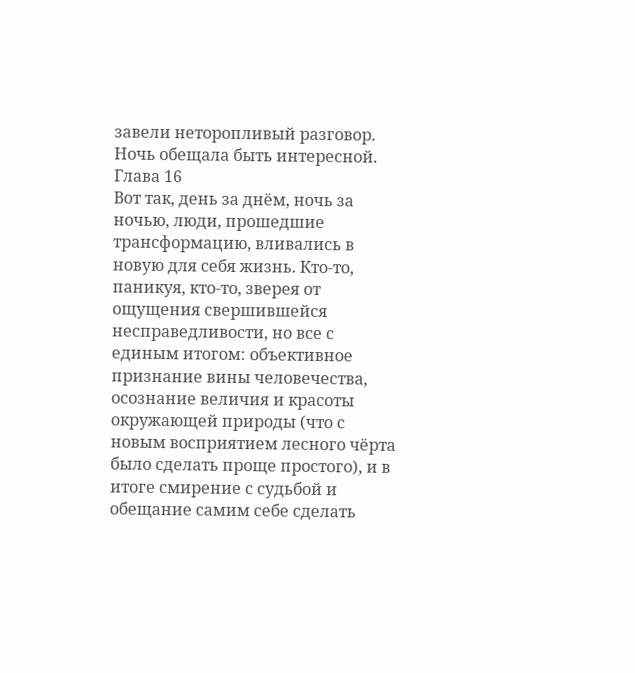завели неторопливый разговор. Ночь обещала быть интересной.
Глава 16
Вот так, день за днём, ночь за ночью, люди, прошедшие трансформацию, вливались в новую для себя жизнь. Кто-то, паникуя, кто-то, зверея от ощущения свершившейся несправедливости, но все с единым итогом: объективное признание вины человечества, осознание величия и красоты окружающей природы (что с новым восприятием лесного чёрта было сделать проще простого), и в итоге смирение с судьбой и обещание самим себе сделать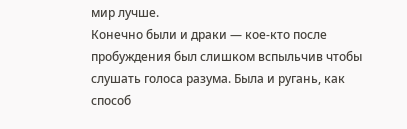мир лучше.
Конечно были и драки — кое-кто после пробуждения был слишком вспыльчив чтобы слушать голоса разума. Была и ругань, как способ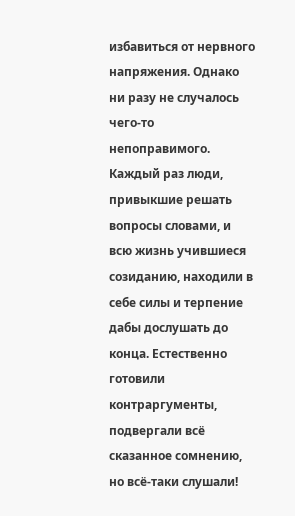избавиться от нервного напряжения. Однако ни разу не случалось чего-то непоправимого. Каждый раз люди, привыкшие решать вопросы словами, и всю жизнь учившиеся созиданию, находили в себе силы и терпение дабы дослушать до конца. Естественно готовили контраргументы, подвергали всё сказанное сомнению, но всё-таки слушали!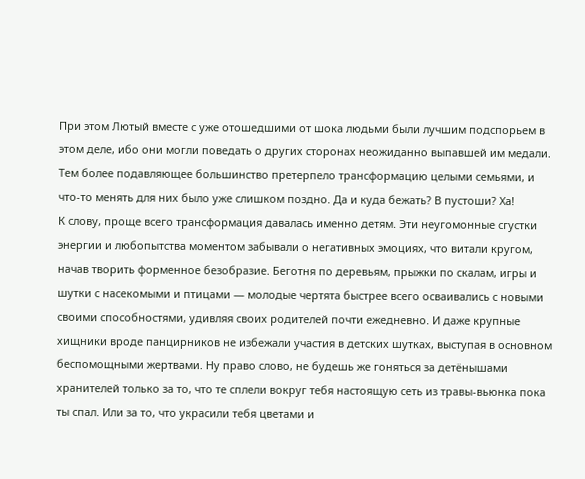При этом Лютый вместе с уже отошедшими от шока людьми были лучшим подспорьем в этом деле, ибо они могли поведать о других сторонах неожиданно выпавшей им медали.
Тем более подавляющее большинство претерпело трансформацию целыми семьями, и что-то менять для них было уже слишком поздно. Да и куда бежать? В пустоши? Ха!
К слову, проще всего трансформация давалась именно детям. Эти неугомонные сгустки энергии и любопытства моментом забывали о негативных эмоциях, что витали кругом, начав творить форменное безобразие. Беготня по деревьям, прыжки по скалам, игры и шутки с насекомыми и птицами — молодые чертята быстрее всего осваивались с новыми своими способностями, удивляя своих родителей почти ежедневно. И даже крупные хищники вроде панцирников не избежали участия в детских шутках, выступая в основном беспомощными жертвами. Ну право слово, не будешь же гоняться за детёнышами хранителей только за то, что те сплели вокруг тебя настоящую сеть из травы-вьюнка пока ты спал. Или за то, что украсили тебя цветами и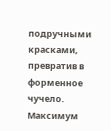подручными красками, превратив в форменное чучело. Максимум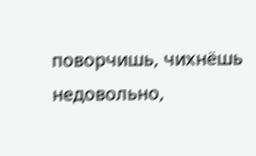поворчишь, чихнёшь недовольно,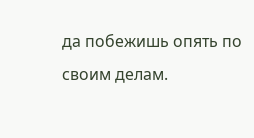да побежишь опять по своим делам.